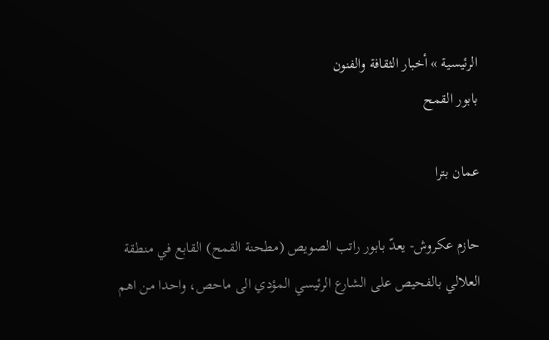الرئيسية » أخبار الثقافة والفنون
بابور القمح

عمان بترا

حازم عكروش- يعدّ بابور راتب الصويص (مطحنة القمح) القابع في منطقة العلالي بالفحيص على الشارع الرئيسي المؤدي الى ماحص، واحدا من اهم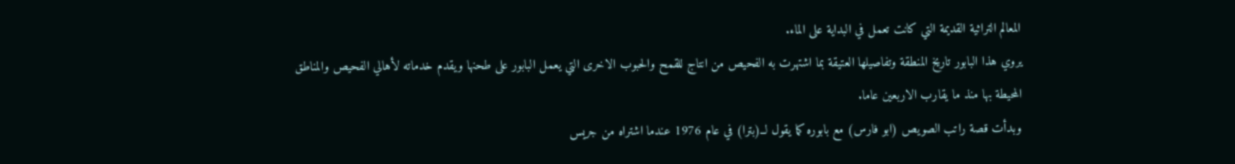المعالم التراثية القديمة التي كانت تعمل في البداية على الماء.
يروي هذا البابور تاريخ المنطقة وتفاصيلها العتيقة بما اشتهرت به الفحيص من انتاج للقمح والحبوب الاخرى التي يعمل البابور على طحنها ويقدم خدماته لأهالي الفحيص والمناطق المحيطة بها منذ ما يقارب الاربعين عاما.
وبدأت قصة راتب الصويص (ابو فارس) مع بابوره كما يقول لــ(بترا) في عام 1976 عندما اشتراه من جريس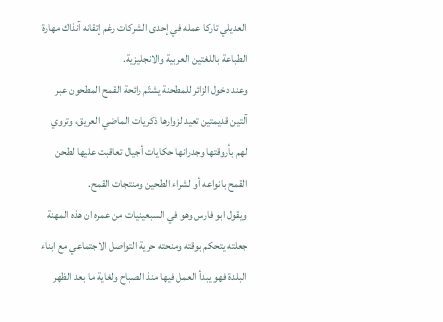العديلي تاركا عمله في إحدى الشركات رغم إتقانه آنذاك مهارة الطباعة باللغتين العربية والانجليزية.
وعند دخول الزائر للمطحنة يشتّم رائحة القمح المطحون عبر آلتين قديمتين تعيد لزوارها ذكريات الماضي العريق، وتروي لهم بأروقتها وجدرانها حكايات أجيال تعاقبت عليها لطحن القمح بانواعه أو لشراء الطحين ومنتجات القمح.
ويقول ابو فارس وهو في السبعينيات من عمره ان هذه المهنة جعلته يتحكم بوقته ومنحته حرية التواصل الاجتماعي مع ابناء البلدة فهو يبدأ العمل فيها منذ الصباح ولغاية ما بعد الظهر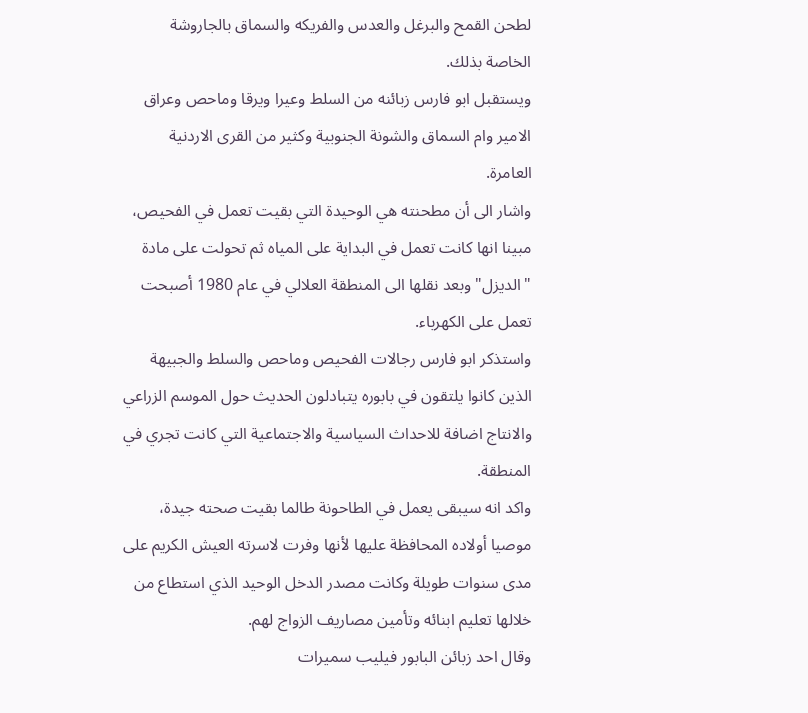لطحن القمح والبرغل والعدس والفريكه والسماق بالجاروشة الخاصة بذلك.
ويستقبل ابو فارس زبائنه من السلط وعيرا ويرقا وماحص وعراق الامير وام السماق والشونة الجنوبية وكثير من القرى الاردنية العامرة.
واشار الى أن مطحنته هي الوحيدة التي بقيت تعمل في الفحيص، مبينا انها كانت تعمل في البداية على المياه ثم تحولت على مادة "الديزل" وبعد نقلها الى المنطقة العلالي في عام 1980 أصبحت تعمل على الكهرباء.
واستذكر ابو فارس رجالات الفحيص وماحص والسلط والجبيهة الذين كانوا يلتقون في بابوره يتبادلون الحديث حول الموسم الزراعي والانتاج اضافة للاحداث السياسية والاجتماعية التي كانت تجري في المنطقة.
واكد انه سيبقى يعمل في الطاحونة طالما بقيت صحته جيدة، موصيا أولاده المحافظة عليها لأنها وفرت لاسرته العيش الكريم على مدى سنوات طويلة وكانت مصدر الدخل الوحيد الذي استطاع من خلالها تعليم ابنائه وتأمين مصاريف الزواج لهم.
وقال احد زبائن البابور فيليب سميرات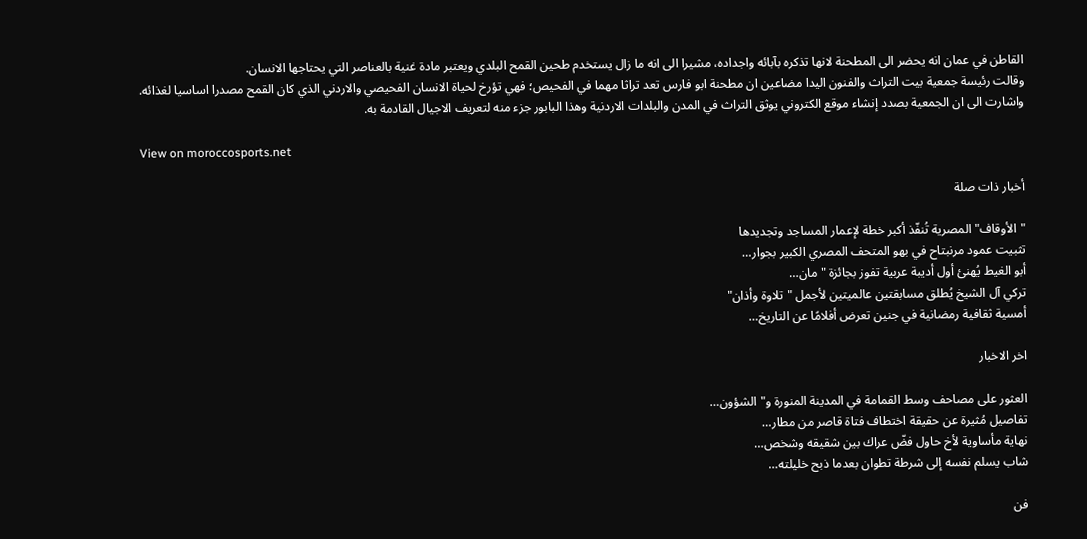القاطن في عمان انه يحضر الى المطحنة لانها تذكره بآبائه واجداده، مشيرا الى انه ما زال يستخدم طحين القمح البلدي ويعتبر مادة غنية بالعناصر التي يحتاجها الانسان.
وقالت رئيسة جمعية بيت التراث والفنون اليدا مضاعين ان مطحنة ابو فارس تعد تراثا مهما في الفحيص؛ فهي تؤرخ لحياة الانسان الفحيصي والاردني الذي كان القمح مصدرا اساسيا لغذائه.
واشارت الى ان الجمعية بصدد إنشاء موقع الكتروني يوثق التراث في المدن والبلدات الاردنية وهذا البابور جزء منه لتعريف الاجيال القادمة به.

View on moroccosports.net

أخبار ذات صلة

"الأوقاف" المصرية تُنفّذ أكبر خطة لإعمار المساجد وتجديدها
تثبيت عمود مرنبتاح في بهو المتحف المصري الكبير بجوار…
أبو الغيط يُهنئ أول أديبة عربية تفوز بجائزة "مان…
تركي آل الشيخ يُطلق مسابقتين عالميتين لأجمل "تلاوة وأذان"
أمسية ثقافية رمضانية في جنين تعرض أفلامًا عن التاريخ…

اخر الاخبار

العثور على مصاحف وسط القمامة في المدينة المنورة و"الشؤون…
تفاصيل مُثيرة عن حقيقة اختطاف فتاة قاصر من مطار…
نهاية مأساوية لأخ حاول فضّ عراك بين شقيقه وشخص…
شاب يسلم نفسه إلى شرطة تطوان بعدما ذبح خليلته…

فن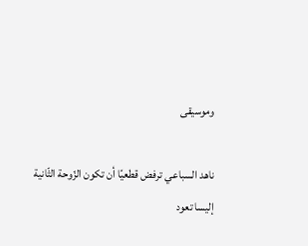وموسيقى

ناهد السباعي ترفض قطعيًا أن تكون الزّوحة الثّانية
إليسا تعود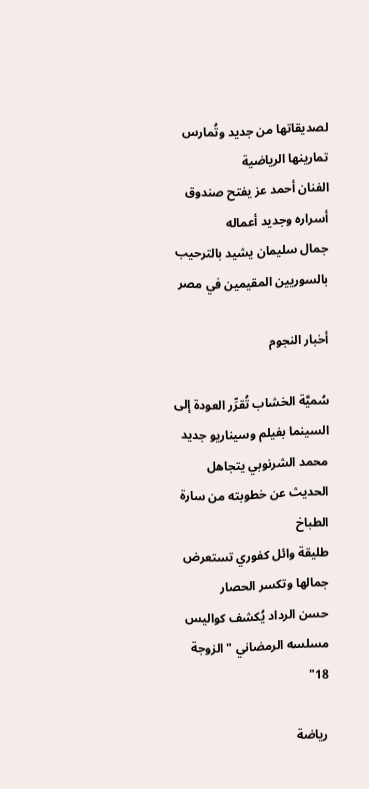لصديقاتها من جديد وتُمارس تمارينها الرياضية
الفنان أحمد عز يفتح صندوق أسراره وجديد أعماله
جمال سليمان يشيد بالترحيب بالسوريين المقيمين في مصر

أخبار النجوم

سُميَّة الخشاب تُقرِّر العودة إلى السينما بفيلم وسيناريو جديد
محمد الشرنوبي يتجاهل الحديث عن خطوبته من سارة الطباخ
طليقة وائل كفوري تستعرض جمالها وتكسر الحصار
حسن الرداد يُكشف كواليس مسلسه الرمضاني "الزوجة 18"

رياضة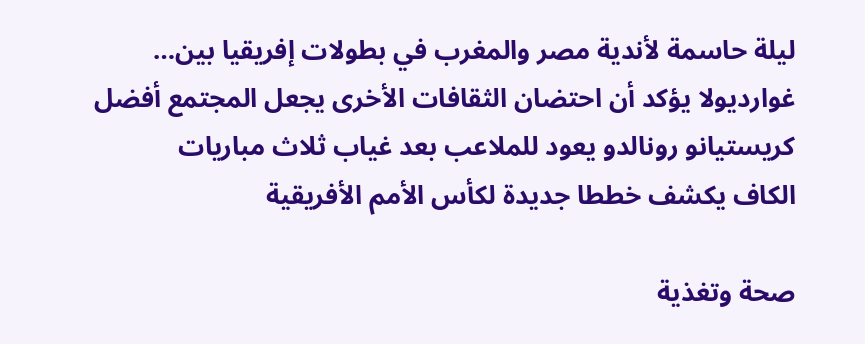ليلة حاسمة لأندية مصر والمغرب في بطولات إفريقيا بين…
غوارديولا يؤكد أن احتضان الثقافات الأخرى يجعل المجتمع أفضل
كريستيانو رونالدو يعود للملاعب بعد غياب ثلاث مباريات
الكاف يكشف خططا جديدة لكأس الأمم الأفريقية

صحة وتغذية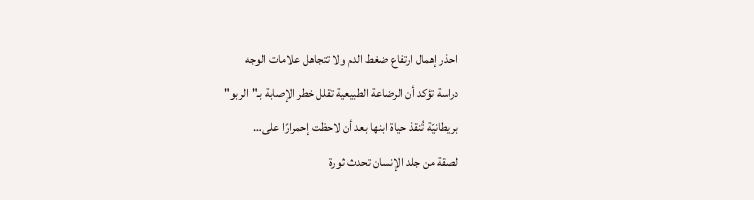احذر إهمال ارتفاع ضغط الدم ولا تتجاهل علامات الوجه
دراسة تؤكد أن الرضاعة الطبيعية تقلل خطر الإصابة بـ"الربو"
بريطانيّة تُنقذ حياة ابنها بعد أن لاحظت إحمرارًا على…
لصقة من جلد الإنسان تحدث ثورة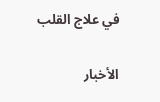في علاج القلب

الأخبار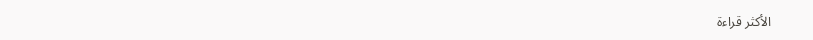الأكثر قراءة